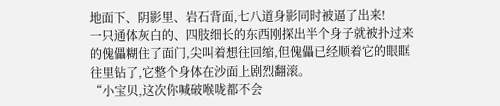地面下、阴影里、岩石背面,七八道身影同时被逼了出来!
一只通体灰白的、四肢细长的东西刚探出半个身子就被扑过来的傀儡糊住了面门,尖叫着想往回缩,但傀儡已经顺着它的眼眶往里钻了,它整个身体在沙面上剧烈翻滚。
“小宝贝,这次你喊破喉咙都不会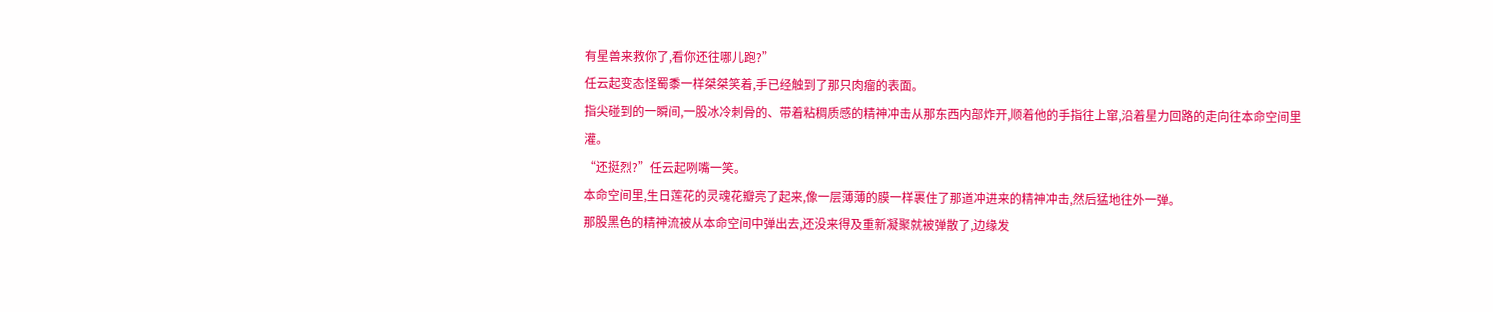有星兽来救你了,看你还往哪儿跑?”
任云起变态怪蜀黍一样桀桀笑着,手已经触到了那只肉瘤的表面。
指尖碰到的一瞬间,一股冰冷刺骨的、带着粘稠质感的精神冲击从那东西内部炸开,顺着他的手指往上窜,沿着星力回路的走向往本命空间里灌。
“还挺烈?”任云起咧嘴一笑。
本命空间里,生日莲花的灵魂花瓣亮了起来,像一层薄薄的膜一样裹住了那道冲进来的精神冲击,然后猛地往外一弹。
那股黑色的精神流被从本命空间中弹出去,还没来得及重新凝聚就被弹散了,边缘发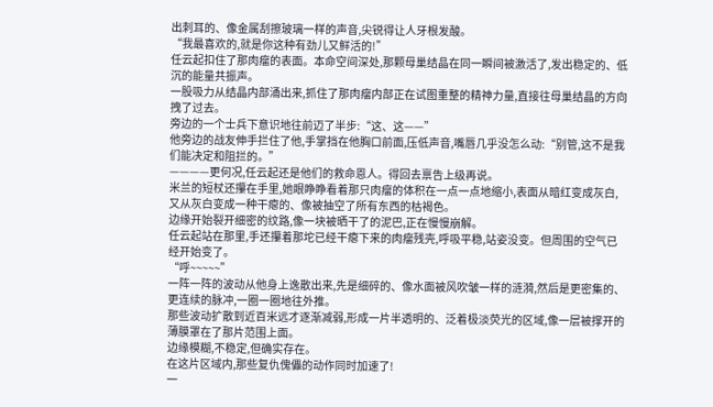出刺耳的、像金属刮擦玻璃一样的声音,尖锐得让人牙根发酸。
“我最喜欢的,就是你这种有劲儿又鲜活的!”
任云起扣住了那肉瘤的表面。本命空间深处,那颗母巢结晶在同一瞬间被激活了,发出稳定的、低沉的能量共振声。
一股吸力从结晶内部涌出来,抓住了那肉瘤内部正在试图重整的精神力量,直接往母巢结晶的方向拽了过去。
旁边的一个士兵下意识地往前迈了半步:“这、这——”
他旁边的战友伸手拦住了他,手掌挡在他胸口前面,压低声音,嘴唇几乎没怎么动:“别管,这不是我们能决定和阻拦的。”
————更何况,任云起还是他们的救命恩人。得回去禀告上级再说。
米兰的短杖还攥在手里,她眼睁睁看着那只肉瘤的体积在一点一点地缩小,表面从暗红变成灰白,又从灰白变成一种干瘪的、像被抽空了所有东西的枯褐色。
边缘开始裂开细密的纹路,像一块被晒干了的泥巴,正在慢慢崩解。
任云起站在那里,手还攥着那坨已经干瘪下来的肉瘤残壳,呼吸平稳,站姿没变。但周围的空气已经开始变了。
“呼~~~~~”
一阵一阵的波动从他身上逸散出来,先是细碎的、像水面被风吹皱一样的涟漪,然后是更密集的、更连续的脉冲,一圈一圈地往外推。
那些波动扩散到近百米远才逐渐减弱,形成一片半透明的、泛着极淡荧光的区域,像一层被撑开的薄膜罩在了那片范围上面。
边缘模糊,不稳定,但确实存在。
在这片区域内,那些复仇傀儡的动作同时加速了!
一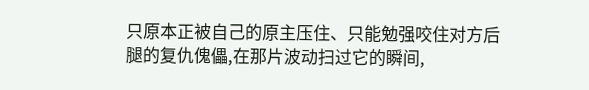只原本正被自己的原主压住、只能勉强咬住对方后腿的复仇傀儡,在那片波动扫过它的瞬间,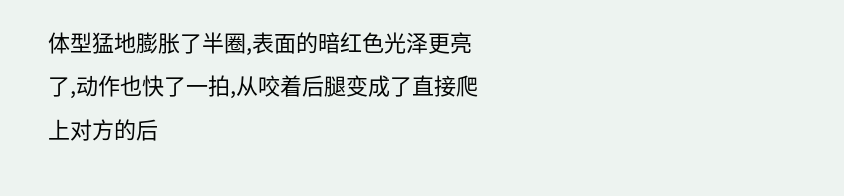体型猛地膨胀了半圈,表面的暗红色光泽更亮了,动作也快了一拍,从咬着后腿变成了直接爬上对方的后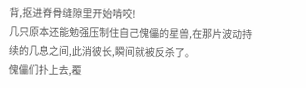背,抠进脊骨缝隙里开始啃咬!
几只原本还能勉强压制住自己傀儡的星兽,在那片波动持续的几息之间,此消彼长,瞬间就被反杀了。
傀儡们扑上去,覆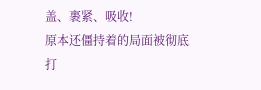盖、裹紧、吸收!
原本还僵持着的局面被彻底打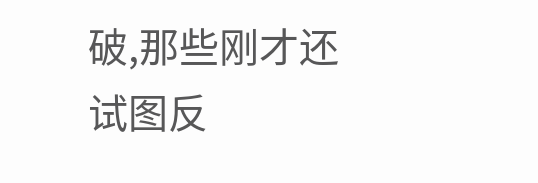破,那些刚才还试图反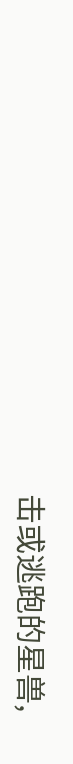击或逃跑的星兽,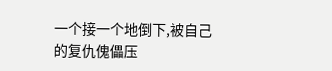一个接一个地倒下,被自己的复仇傀儡压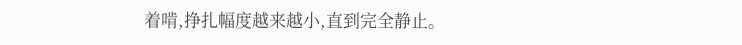着啃,挣扎幅度越来越小,直到完全静止。